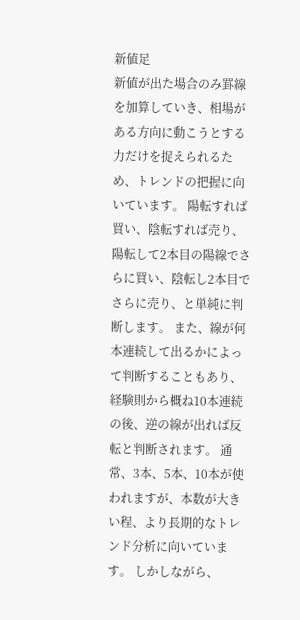新値足
新値が出た場合のみ罫線を加算していき、相場がある方向に動こうとする力だけを捉えられるため、トレンドの把握に向いています。 陽転すれば買い、陰転すれば売り、陽転して2本目の陽線でさらに買い、陰転し2本目でさらに売り、と単純に判断します。 また、線が何本連続して出るかによって判断することもあり、経験則から概ね10本連続の後、逆の線が出れば反転と判断されます。 通常、3本、5本、10本が使われますが、本数が大きい程、より長期的なトレンド分析に向いています。 しかしながら、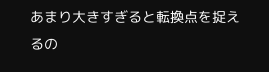あまり大きすぎると転換点を捉えるの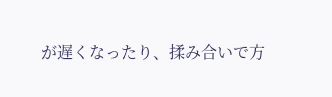が遅くなったり、揉み合いで方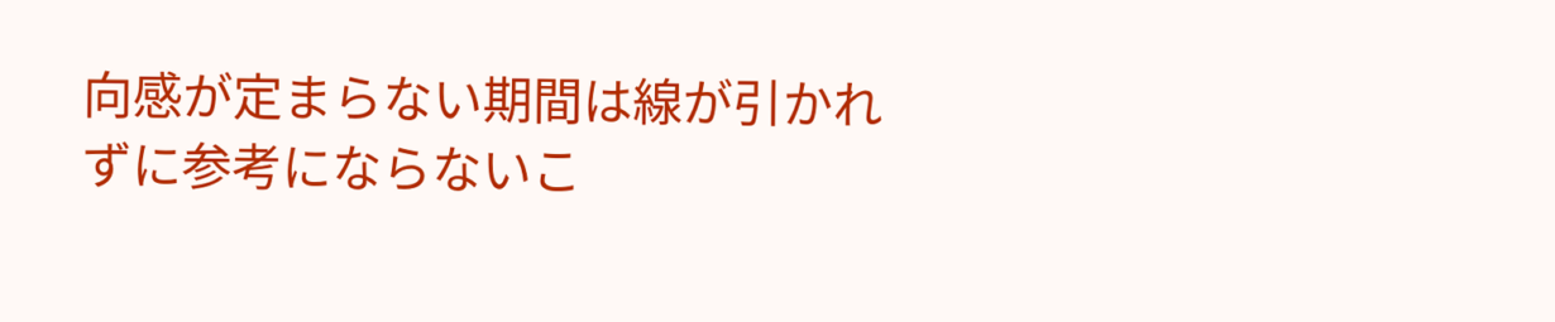向感が定まらない期間は線が引かれずに参考にならないこ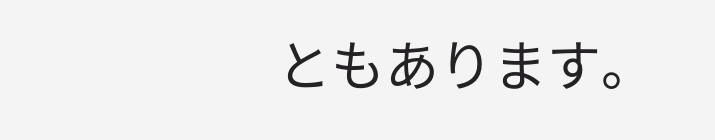ともあります。